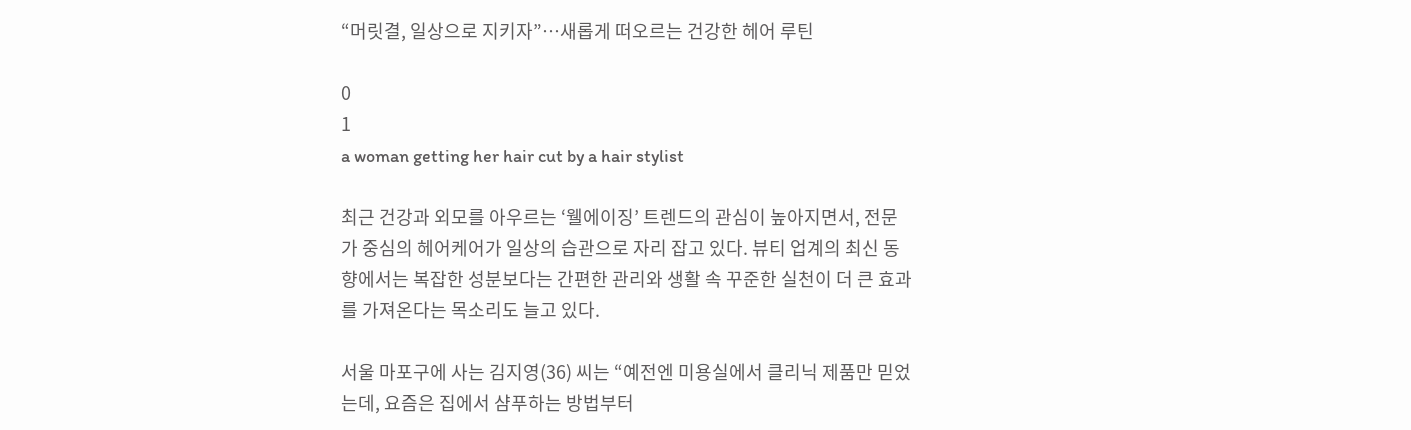“머릿결, 일상으로 지키자”…새롭게 떠오르는 건강한 헤어 루틴

0
1
a woman getting her hair cut by a hair stylist

최근 건강과 외모를 아우르는 ‘웰에이징’ 트렌드의 관심이 높아지면서, 전문가 중심의 헤어케어가 일상의 습관으로 자리 잡고 있다. 뷰티 업계의 최신 동향에서는 복잡한 성분보다는 간편한 관리와 생활 속 꾸준한 실천이 더 큰 효과를 가져온다는 목소리도 늘고 있다.

서울 마포구에 사는 김지영(36) 씨는 “예전엔 미용실에서 클리닉 제품만 믿었는데, 요즘은 집에서 샴푸하는 방법부터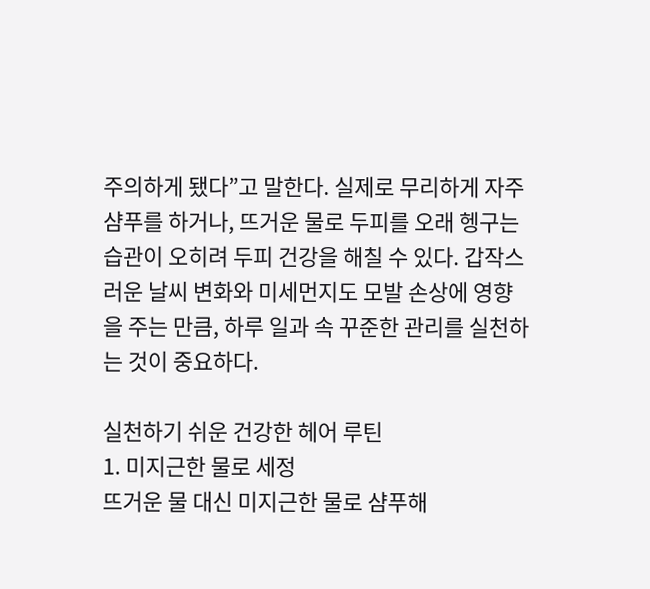주의하게 됐다”고 말한다. 실제로 무리하게 자주 샴푸를 하거나, 뜨거운 물로 두피를 오래 헹구는 습관이 오히려 두피 건강을 해칠 수 있다. 갑작스러운 날씨 변화와 미세먼지도 모발 손상에 영향을 주는 만큼, 하루 일과 속 꾸준한 관리를 실천하는 것이 중요하다.

실천하기 쉬운 건강한 헤어 루틴
1. 미지근한 물로 세정
뜨거운 물 대신 미지근한 물로 샴푸해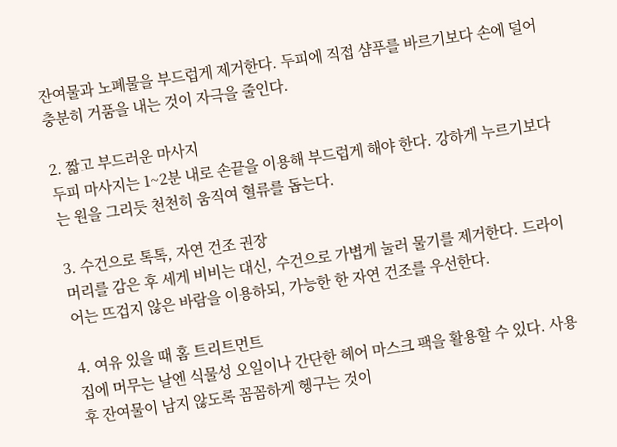잔여물과 노폐물을 부드럽게 제거한다. 두피에 직접 샴푸를 바르기보다 손에 덜어 충분히 거품을 내는 것이 자극을 줄인다.

2. 짧고 부드러운 마사지
두피 마사지는 1~2분 내로 손끝을 이용해 부드럽게 해야 한다. 강하게 누르기보다는 원을 그리듯 천천히 움직여 혈류를 돕는다.

3. 수건으로 톡톡, 자연 건조 권장
머리를 감은 후 세게 비비는 대신, 수건으로 가볍게 눌러 물기를 제거한다. 드라이어는 뜨겁지 않은 바람을 이용하되, 가능한 한 자연 건조를 우선한다.

4. 여유 있을 때 홈 트리트먼트
집에 머무는 날엔 식물성 오일이나 간단한 헤어 마스크 팩을 활용할 수 있다. 사용 후 잔여물이 남지 않도록 꼼꼼하게 헹구는 것이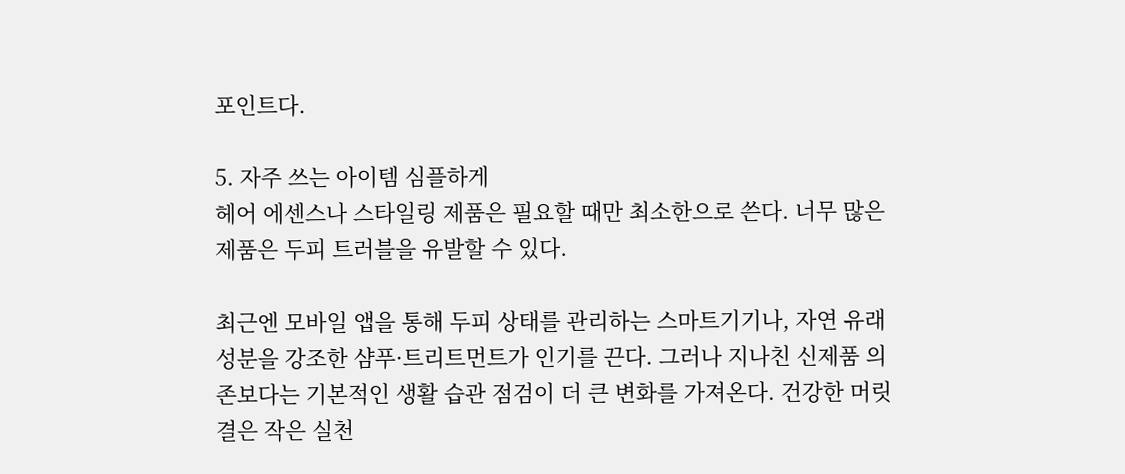포인트다.

5. 자주 쓰는 아이템 심플하게
헤어 에센스나 스타일링 제품은 필요할 때만 최소한으로 쓴다. 너무 많은 제품은 두피 트러블을 유발할 수 있다.

최근엔 모바일 앱을 통해 두피 상태를 관리하는 스마트기기나, 자연 유래 성분을 강조한 샴푸·트리트먼트가 인기를 끈다. 그러나 지나친 신제품 의존보다는 기본적인 생활 습관 점검이 더 큰 변화를 가져온다. 건강한 머릿결은 작은 실천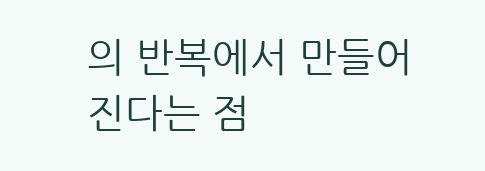의 반복에서 만들어진다는 점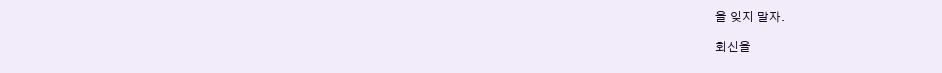을 잊지 말자.

회신을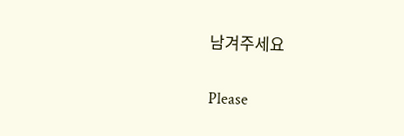남겨주세요

Please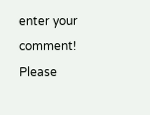enter your comment!
Please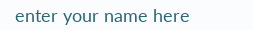enter your name here